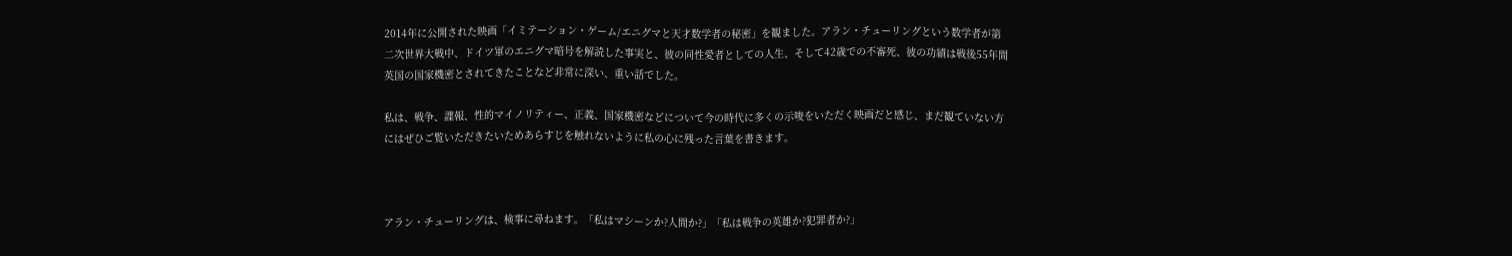2014年に公開された映画「イミテーション・ゲーム/エニグマと天才数学者の秘密」を観ました。アラン・チューリングという数学者が第二次世界大戦中、ドイツ軍のエニグマ暗号を解読した事実と、彼の同性愛者としての人生、そして42歳での不審死、彼の功績は戦後55年間英国の国家機密とされてきたことなど非常に深い、重い話でした。

私は、戦争、諜報、性的マイノリティー、正義、国家機密などについて今の時代に多くの示唆をいただく映画だと感じ、まだ観ていない方にはぜひご覧いただきたいためあらすじを触れないように私の心に残った言葉を書きます。



アラン・チューリングは、検事に尋ねます。「私はマシーンか?人間か?」「私は戦争の英雄か?犯罪者か?」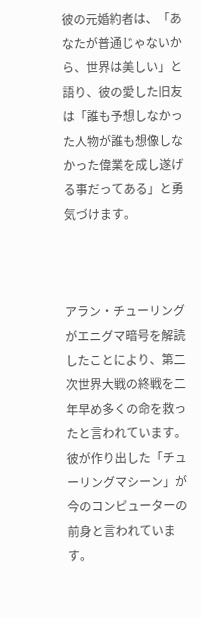彼の元婚約者は、「あなたが普通じゃないから、世界は美しい」と語り、彼の愛した旧友は「誰も予想しなかった人物が誰も想像しなかった偉業を成し遂げる事だってある」と勇気づけます。



アラン・チューリングがエニグマ暗号を解読したことにより、第二次世界大戦の終戦を二年早め多くの命を救ったと言われています。彼が作り出した「チューリングマシーン」が今のコンピューターの前身と言われています。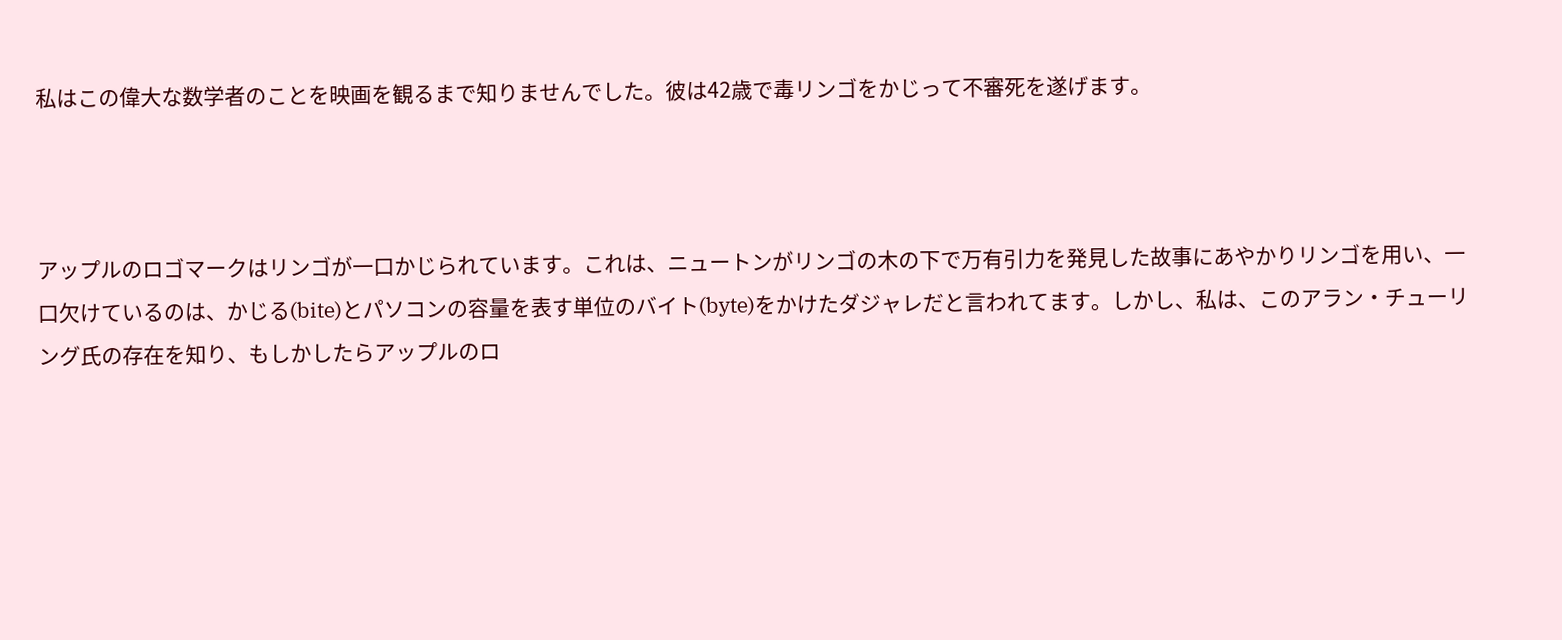私はこの偉大な数学者のことを映画を観るまで知りませんでした。彼は42歳で毒リンゴをかじって不審死を遂げます。



アップルのロゴマークはリンゴが一口かじられています。これは、ニュートンがリンゴの木の下で万有引力を発見した故事にあやかりリンゴを用い、一口欠けているのは、かじる(bite)とパソコンの容量を表す単位のバイト(byte)をかけたダジャレだと言われてます。しかし、私は、このアラン・チューリング氏の存在を知り、もしかしたらアップルのロ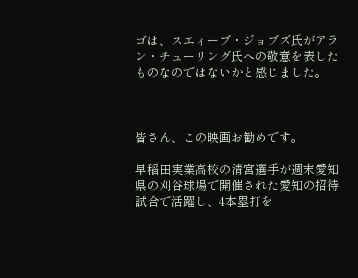ゴは、スエィーブ・ジョブズ氏がアラン・チューリング氏への敬意を表したものなのではないかと感じました。



皆さん、この映画お勧めです。

早稲田実業高校の清宮選手が週末愛知県の刈谷球場で開催された愛知の招待試合で活躍し、4本塁打を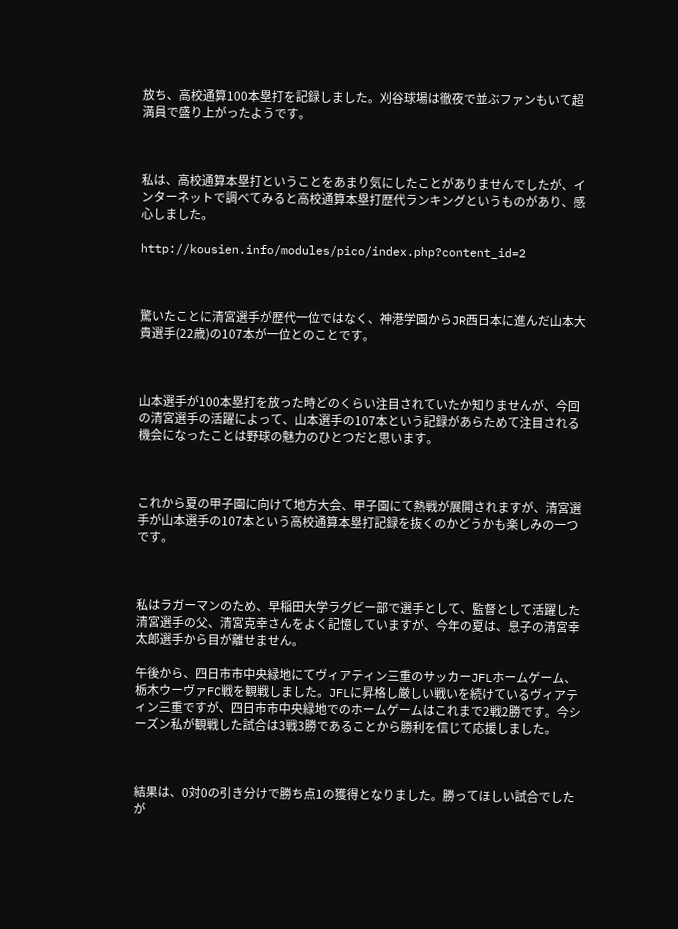放ち、高校通算100本塁打を記録しました。刈谷球場は徹夜で並ぶファンもいて超満員で盛り上がったようです。



私は、高校通算本塁打ということをあまり気にしたことがありませんでしたが、インターネットで調べてみると高校通算本塁打歴代ランキングというものがあり、感心しました。

http://kousien.info/modules/pico/index.php?content_id=2



驚いたことに清宮選手が歴代一位ではなく、神港学園からJR西日本に進んだ山本大貴選手(22歳)の107本が一位とのことです。



山本選手が100本塁打を放った時どのくらい注目されていたか知りませんが、今回の清宮選手の活躍によって、山本選手の107本という記録があらためて注目される機会になったことは野球の魅力のひとつだと思います。



これから夏の甲子園に向けて地方大会、甲子園にて熱戦が展開されますが、清宮選手が山本選手の107本という高校通算本塁打記録を抜くのかどうかも楽しみの一つです。



私はラガーマンのため、早稲田大学ラグビー部で選手として、監督として活躍した清宮選手の父、清宮克幸さんをよく記憶していますが、今年の夏は、息子の清宮幸太郎選手から目が離せません。

午後から、四日市市中央緑地にてヴィアティン三重のサッカーJFLホームゲーム、栃木ウーヴァFC戦を観戦しました。JFLに昇格し厳しい戦いを続けているヴィアティン三重ですが、四日市市中央緑地でのホームゲームはこれまで2戦2勝です。今シーズン私が観戦した試合は3戦3勝であることから勝利を信じて応援しました。



結果は、0対0の引き分けで勝ち点1の獲得となりました。勝ってほしい試合でしたが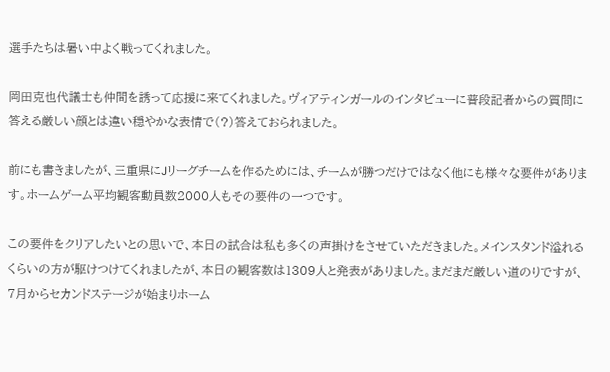選手たちは暑い中よく戦ってくれました。

岡田克也代議士も仲間を誘って応援に来てくれました。ヴィアティンガールのインタビューに普段記者からの質問に答える厳しい顔とは違い穏やかな表情で(?)答えておられました。

前にも書きましたが、三重県にJリーグチームを作るためには、チームが勝つだけではなく他にも様々な要件があります。ホームゲーム平均観客動員数2000人もその要件の一つです。

この要件をクリアしたいとの思いで、本日の試合は私も多くの声掛けをさせていただきました。メインスタンド溢れるくらいの方が駆けつけてくれましたが、本日の観客数は1309人と発表がありました。まだまだ厳しい道のりですが、7月からセカンドステージが始まりホーム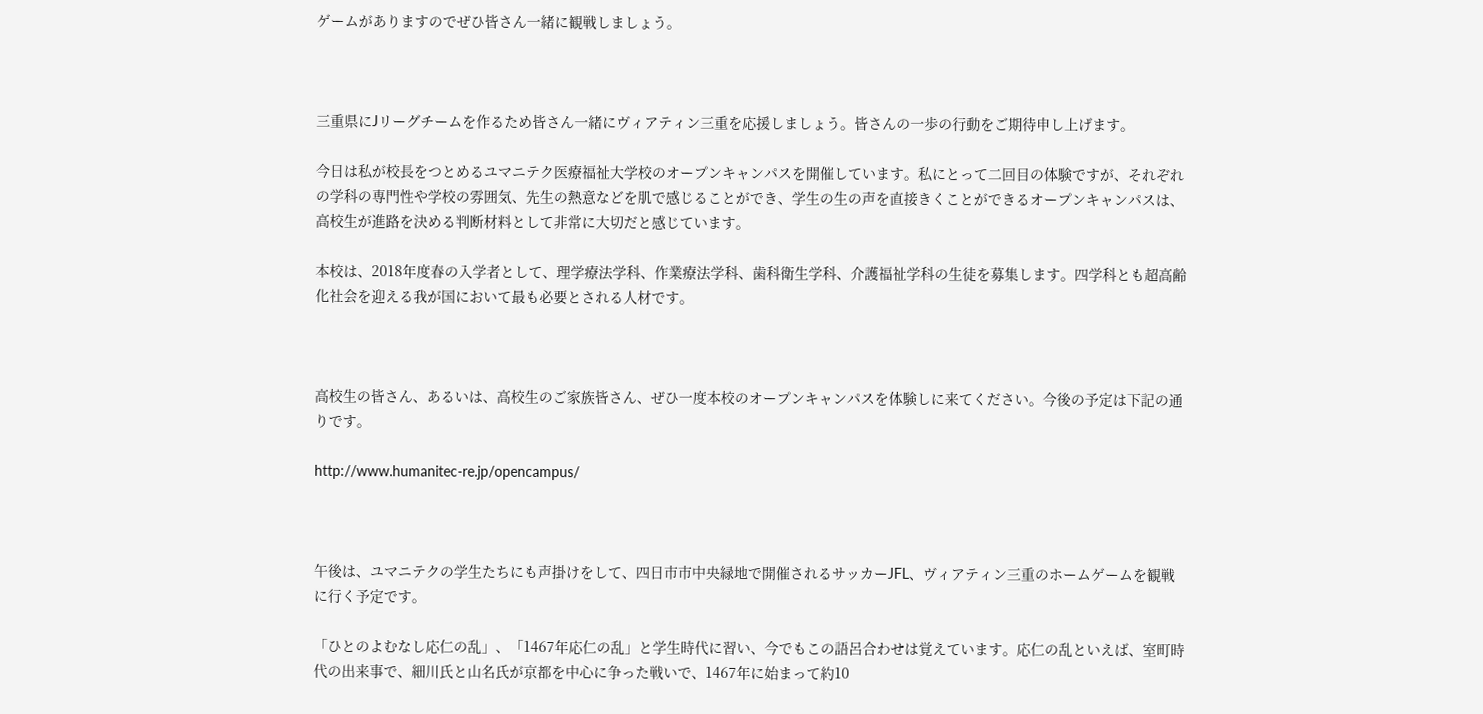ゲームがありますのでぜひ皆さん一緒に観戦しましょう。



三重県にJリーグチームを作るため皆さん一緒にヴィアティン三重を応援しましょう。皆さんの一歩の行動をご期待申し上げます。

今日は私が校長をつとめるユマニテク医療福祉大学校のオープンキャンパスを開催しています。私にとって二回目の体験ですが、それぞれの学科の専門性や学校の雰囲気、先生の熱意などを肌で感じることができ、学生の生の声を直接きくことができるオープンキャンパスは、高校生が進路を決める判断材料として非常に大切だと感じています。

本校は、2018年度春の入学者として、理学療法学科、作業療法学科、歯科衛生学科、介護福祉学科の生徒を募集します。四学科とも超高齢化社会を迎える我が国において最も必要とされる人材です。



高校生の皆さん、あるいは、高校生のご家族皆さん、ぜひ一度本校のオープンキャンパスを体験しに来てください。今後の予定は下記の通りです。

http://www.humanitec-re.jp/opencampus/



午後は、ユマニテクの学生たちにも声掛けをして、四日市市中央緑地で開催されるサッカーJFL、ヴィアティン三重のホームゲームを観戦に行く予定です。

「ひとのよむなし応仁の乱」、「1467年応仁の乱」と学生時代に習い、今でもこの語呂合わせは覚えています。応仁の乱といえば、室町時代の出来事で、細川氏と山名氏が京都を中心に争った戦いで、1467年に始まって約10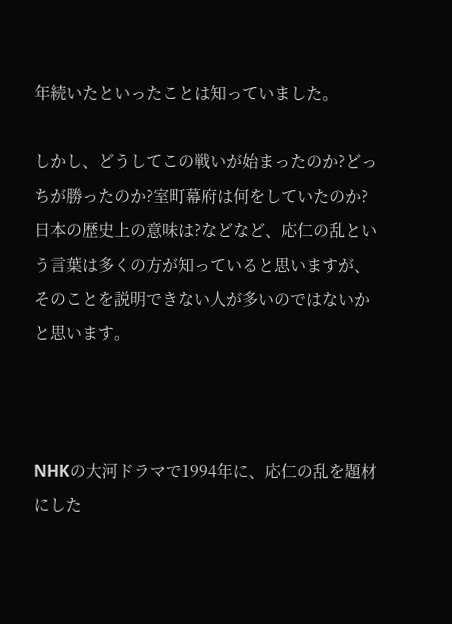年続いたといったことは知っていました。

しかし、どうしてこの戦いが始まったのか?どっちが勝ったのか?室町幕府は何をしていたのか?日本の歴史上の意味は?などなど、応仁の乱という言葉は多くの方が知っていると思いますが、そのことを説明できない人が多いのではないかと思います。



NHKの大河ドラマで1994年に、応仁の乱を題材にした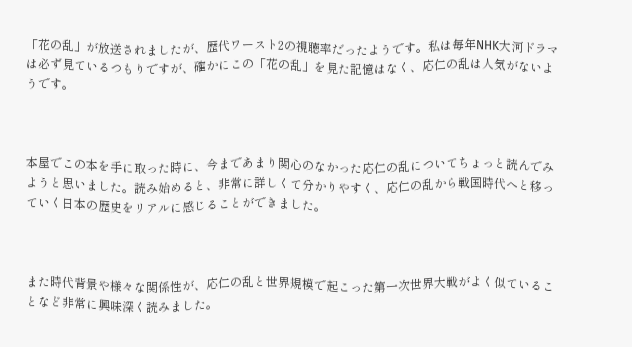「花の乱」が放送されましたが、歴代ワースト2の視聴率だったようです。私は毎年NHK大河ドラマは必ず見ているつもりですが、確かにこの「花の乱」を見た記憶はなく、応仁の乱は人気がないようです。



本屋でこの本を手に取った時に、今まであまり関心のなかった応仁の乱についてちょっと読んでみようと思いました。読み始めると、非常に詳しくて分かりやすく、応仁の乱から戦国時代へと移っていく日本の歴史をリアルに感じることができました。



また時代背景や様々な関係性が、応仁の乱と世界規模で起こった第一次世界大戦がよく似ていることなど非常に興味深く読みました。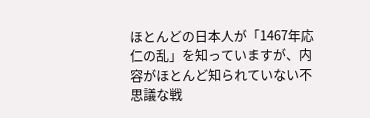ほとんどの日本人が「1467年応仁の乱」を知っていますが、内容がほとんど知られていない不思議な戦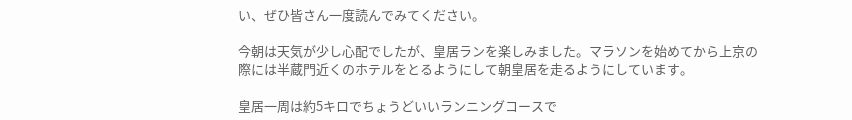い、ぜひ皆さん一度読んでみてください。

今朝は天気が少し心配でしたが、皇居ランを楽しみました。マラソンを始めてから上京の際には半蔵門近くのホテルをとるようにして朝皇居を走るようにしています。

皇居一周は約5キロでちょうどいいランニングコースで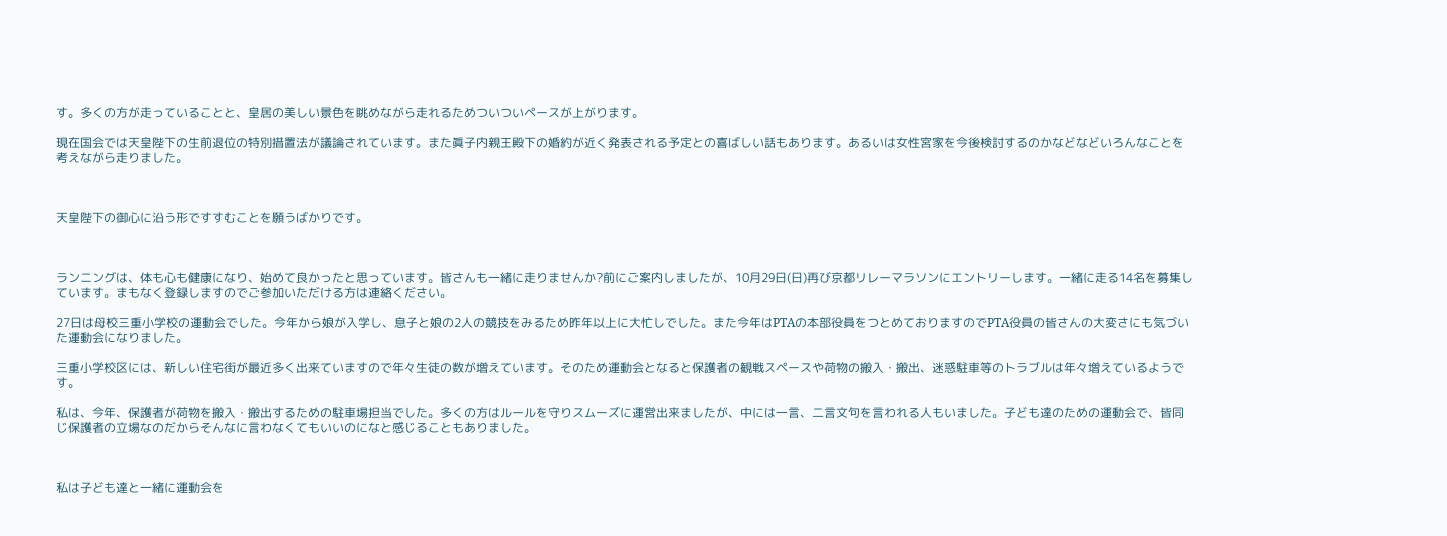す。多くの方が走っていることと、皇居の美しい景色を眺めながら走れるためついついペースが上がります。

現在国会では天皇陛下の生前退位の特別措置法が議論されています。また眞子内親王殿下の婚約が近く発表される予定との喜ばしい話もあります。あるいは女性宮家を今後検討するのかなどなどいろんなことを考えながら走りました。



天皇陛下の御心に沿う形ですすむことを願うばかりです。



ランニングは、体も心も健康になり、始めて良かったと思っています。皆さんも一緒に走りませんか?前にご案内しましたが、10月29日(日)再び京都リレーマラソンにエントリーします。一緒に走る14名を募集しています。まもなく登録しますのでご参加いただける方は連絡ください。

27日は母校三重小学校の運動会でした。今年から娘が入学し、息子と娘の2人の競技をみるため昨年以上に大忙しでした。また今年はPTAの本部役員をつとめておりますのでPTA役員の皆さんの大変さにも気づいた運動会になりました。

三重小学校区には、新しい住宅街が最近多く出来ていますので年々生徒の数が増えています。そのため運動会となると保護者の観戦スペースや荷物の搬入・搬出、迷惑駐車等のトラブルは年々増えているようです。

私は、今年、保護者が荷物を搬入・搬出するための駐車場担当でした。多くの方はルールを守りスムーズに運営出来ましたが、中には一言、二言文句を言われる人もいました。子ども達のための運動会で、皆同じ保護者の立場なのだからそんなに言わなくてもいいのになと感じることもありました。



私は子ども達と一緒に運動会を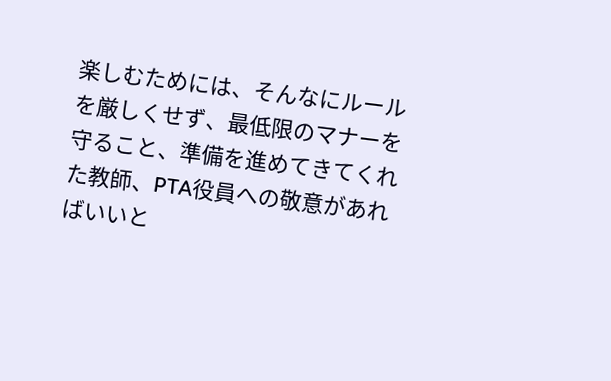楽しむためには、そんなにルールを厳しくせず、最低限のマナーを守ること、準備を進めてきてくれた教師、PTA役員への敬意があればいいと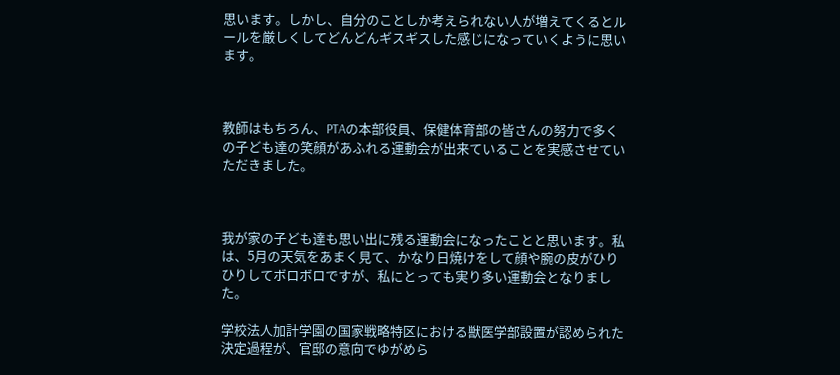思います。しかし、自分のことしか考えられない人が増えてくるとルールを厳しくしてどんどんギスギスした感じになっていくように思います。



教師はもちろん、PTAの本部役員、保健体育部の皆さんの努力で多くの子ども達の笑顔があふれる運動会が出来ていることを実感させていただきました。



我が家の子ども達も思い出に残る運動会になったことと思います。私は、5月の天気をあまく見て、かなり日焼けをして顔や腕の皮がひりひりしてボロボロですが、私にとっても実り多い運動会となりました。

学校法人加計学園の国家戦略特区における獣医学部設置が認められた決定過程が、官邸の意向でゆがめら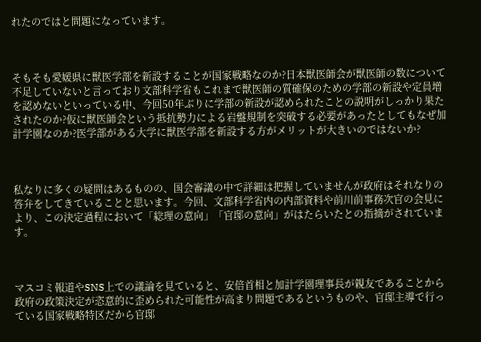れたのではと問題になっています。



そもそも愛媛県に獣医学部を新設することが国家戦略なのか?日本獣医師会が獣医師の数について不足していないと言っており文部科学省もこれまで獣医師の質確保のための学部の新設や定員増を認めないといっている中、今回50年ぶりに学部の新設が認められたことの説明がしっかり果たされたのか?仮に獣医師会という抵抗勢力による岩盤規制を突破する必要があったとしてもなぜ加計学園なのか?医学部がある大学に獣医学部を新設する方がメリットが大きいのではないか?



私なりに多くの疑問はあるものの、国会審議の中で詳細は把握していませんが政府はそれなりの答弁をしてきていることと思います。今回、文部科学省内の内部資料や前川前事務次官の会見により、この決定過程において「総理の意向」「官邸の意向」がはたらいたとの指摘がされています。



マスコミ報道やSNS上での議論を見ていると、安倍首相と加計学園理事長が親友であることから政府の政策決定が恣意的に歪められた可能性が高まり問題であるというものや、官邸主導で行っている国家戦略特区だから官邸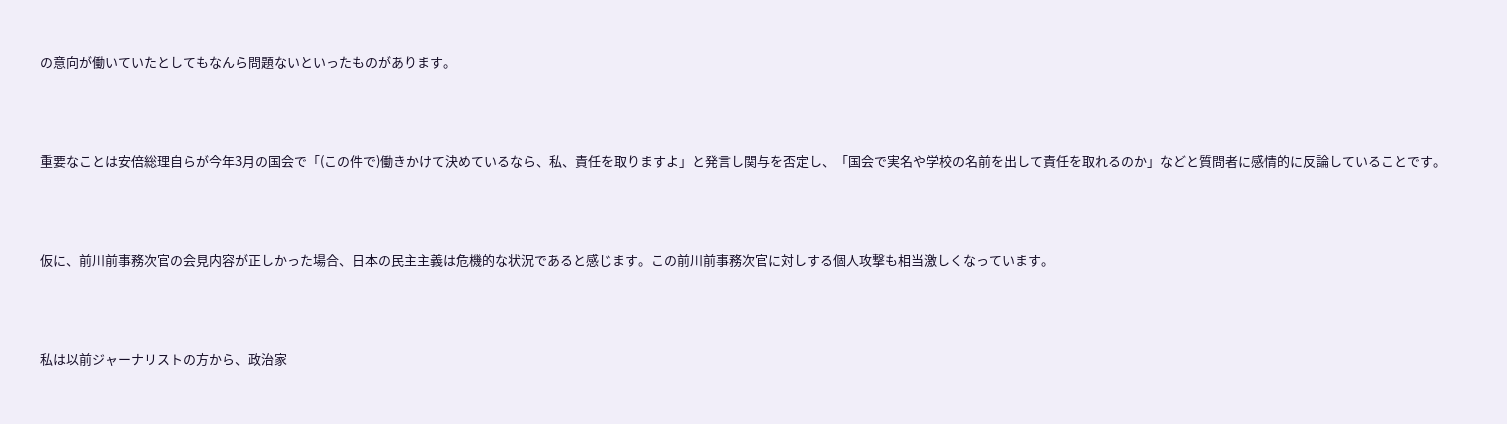の意向が働いていたとしてもなんら問題ないといったものがあります。



重要なことは安倍総理自らが今年3月の国会で「(この件で)働きかけて決めているなら、私、責任を取りますよ」と発言し関与を否定し、「国会で実名や学校の名前を出して責任を取れるのか」などと質問者に感情的に反論していることです。



仮に、前川前事務次官の会見内容が正しかった場合、日本の民主主義は危機的な状況であると感じます。この前川前事務次官に対しする個人攻撃も相当激しくなっています。



私は以前ジャーナリストの方から、政治家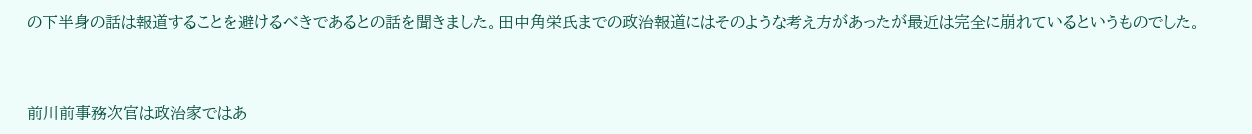の下半身の話は報道することを避けるべきであるとの話を聞きました。田中角栄氏までの政治報道にはそのような考え方があったが最近は完全に崩れているというものでした。



前川前事務次官は政治家ではあ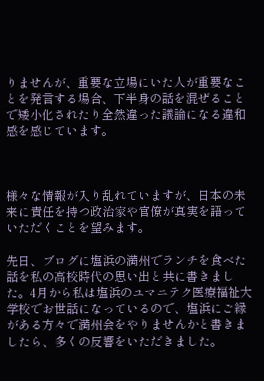りませんが、重要な立場にいた人が重要なことを発言する場合、下半身の話を混ぜることで矮小化されたり全然違った議論になる違和感を感じています。



様々な情報が入り乱れていますが、日本の未来に責任を持つ政治家や官僚が真実を語っていただくことを望みます。

先日、ブログに塩浜の満州でランチを食べた話を私の高校時代の思い出と共に書きました。4月から私は塩浜のユマニテク医療福祉大学校でお世話になっているので、塩浜にご縁がある方々で満州会をやりませんかと書きましたら、多くの反響をいただきました。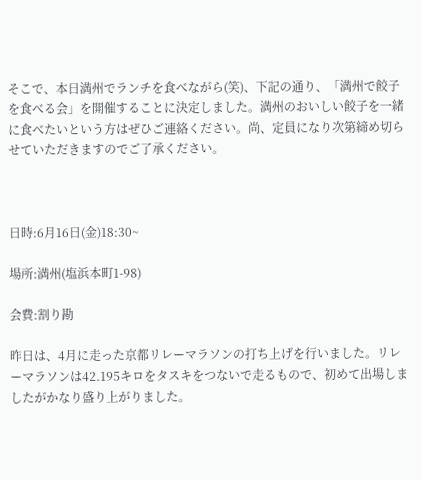そこで、本日満州でランチを食べながら(笑)、下記の通り、「満州で餃子を食べる会」を開催することに決定しました。満州のおいしい餃子を一緒に食べたいという方はぜひご連絡ください。尚、定員になり次第締め切らせていただきますのでご了承ください。



日時:6月16日(金)18:30~

場所:満州(塩浜本町1-98)

会費:割り勘

昨日は、4月に走った京都リレーマラソンの打ち上げを行いました。リレーマラソンは42.195キロをタスキをつないで走るもので、初めて出場しましたがかなり盛り上がりました。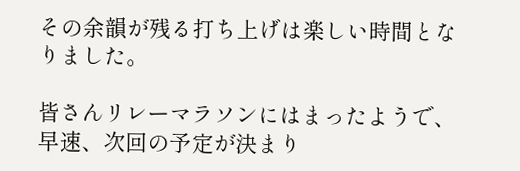その余韻が残る打ち上げは楽しい時間となりました。

皆さんリレーマラソンにはまったようで、早速、次回の予定が決まり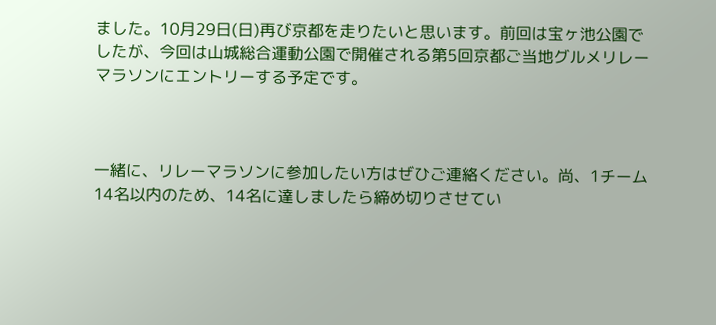ました。10月29日(日)再び京都を走りたいと思います。前回は宝ヶ池公園でしたが、今回は山城総合運動公園で開催される第5回京都ご当地グルメリレーマラソンにエントリーする予定です。



一緒に、リレーマラソンに参加したい方はぜひご連絡ください。尚、1チーム14名以内のため、14名に達しましたら締め切りさせてい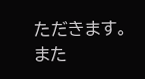ただきます。また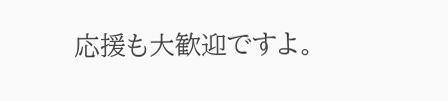応援も大歓迎ですよ。